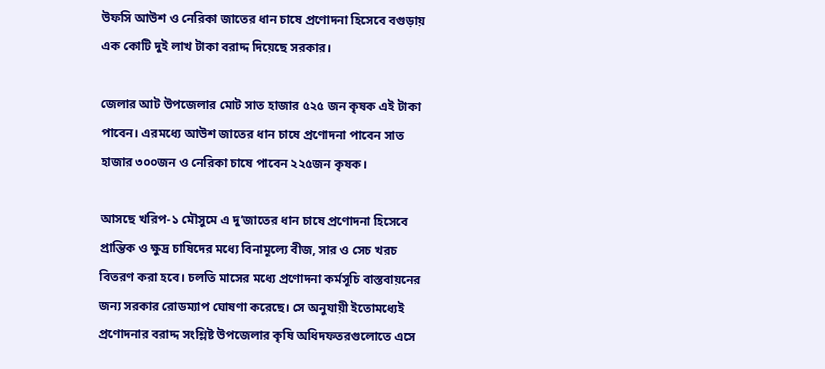উফসি আউশ ও নেরিকা জাতের ধান চাষে প্রণোদনা হিসেবে বগুড়ায় এক কোটি দুই লাখ টাকা বরাদ্দ দিয়েছে সরকার।

জেলার আট উপজেলার মোট সাত হাজার ৫২৫ জন কৃষক এই টাকা পাবেন। এরমধ্যে আউশ জাতের ধান চাষে প্রণোদনা পাবেন সাত হাজার ৩০০জন ও নেরিকা চাষে পাবেন ২২৫জন কৃষক।

আসছে খরিপ-১ মৌসুমে এ দু’জাতের ধান চাষে প্রণোদনা হিসেবে প্রান্তিক ও ক্ষুদ্র চাষিদের মধ্যে বিনামূল্যে বীজ, সার ও সেচ খরচ বিতরণ করা হবে। চলতি মাসের মধ্যে প্রণোদনা কর্মসূচি বাস্তবায়নের জন্য সরকার রোডম্যাপ ঘোষণা করেছে। সে অনুযায়ী ইতোমধ্যেই প্রণোদনার বরাদ্দ সংশ্লিষ্ট উপজেলার কৃষি অধিদফতরগুলোতে এসে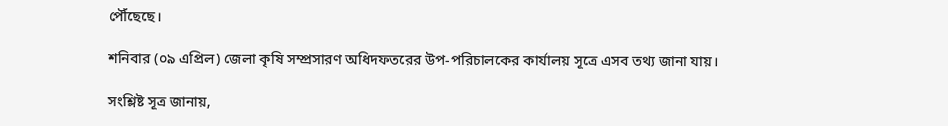পৌঁছেছে।

শনিবার (০৯ এপ্রিল) জেলা কৃষি সম্প্রসারণ অধিদফতরের উপ-পরিচালকের কার্যালয় সূত্রে এসব তথ্য জানা যায়।

সংশ্লিষ্ট সূত্র জানায়,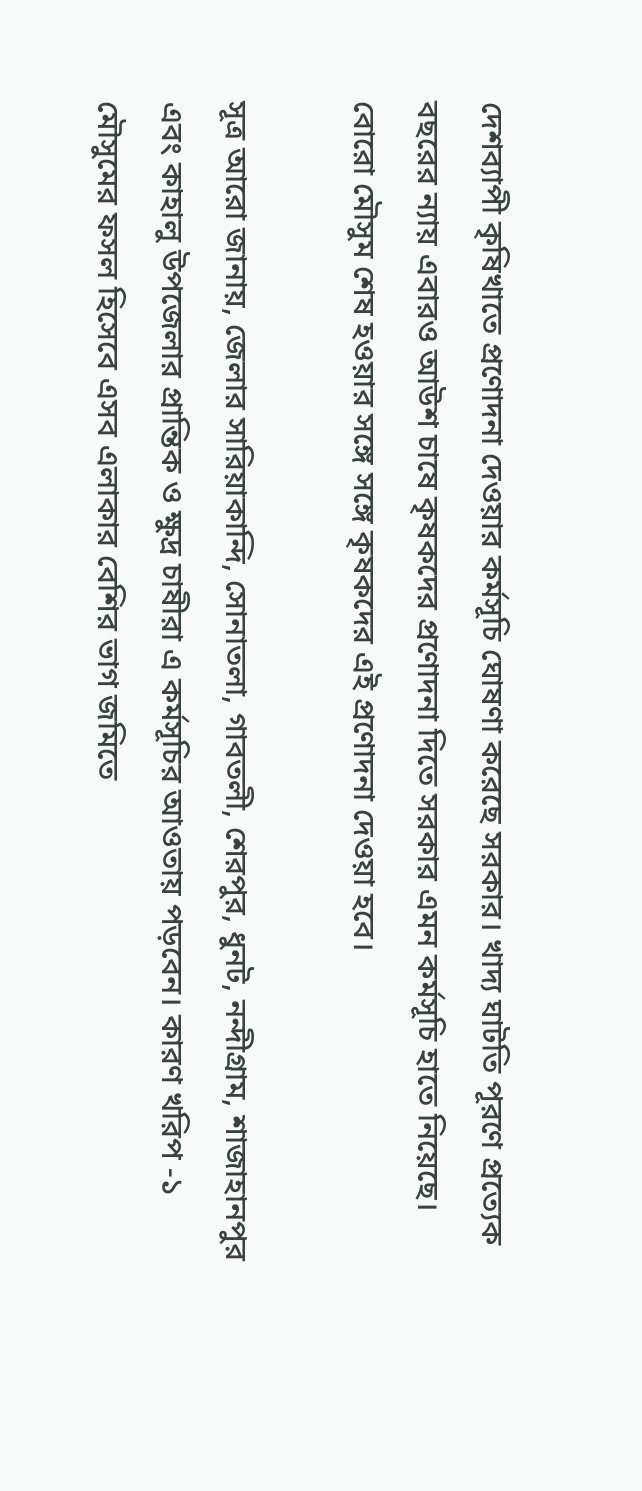দেশব্যাপী কৃষিখাতে প্রণোদনা দেওয়ার কর্মসূচি ঘোষণা করেছে সরকার। খাদ্য ঘাটতি পূরণে প্রত্যেক বছরের ন্যায় এবারও আউশ চাষে কৃষকদের প্রণোদনা দিতে সরকার এমন কর্মসূচি হাতে নিয়েছে। বোরো মৌসুম শেষ হওয়ার সঙ্গে সঙ্গে কৃষকদের এই প্রণোদনা দেওয়া হবে।

সূত্র আরো জানায়, জেলার সারিয়াকান্দি, সোনাতলা, গাবতলী, শেরপুর, ধুনট, নন্দীগ্রাম, শাজাহানপুর এবং কাহালু উপজেলার প্রান্তিক ও ক্ষুদ্র চাষীরা এ কর্মসূচির আওতায় পড়বেন। কারণ খরিপ -১ মৌসুমের ফসল হিসেবে এসব এলাকার বেশির ভাগ জমিতে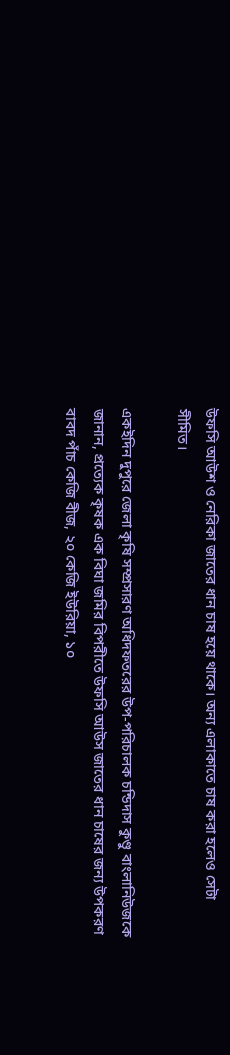উফসি আউশ ও নেরিকা জাতের ধান চাষ হয়ে থাকে। অন্য এলাকাতে চাষ করা হলেও সেটা সীমিত।

একইদিন দুপুরে জেলা কৃষি সম্প্রসারণ অধিদফতরের উপ-পরিচালক চন্ডিদাস কুণ্ডু বাংলানিউজকে জানান, প্রত্যেক কৃষক এক বিঘা জমির বিপরীতে উফসি আউস জাতের ধান চাষের জন্য উপকরণ বাবদ পাঁচ কেজি বীজ, ২০ কেজি ইউরিয়া, ১০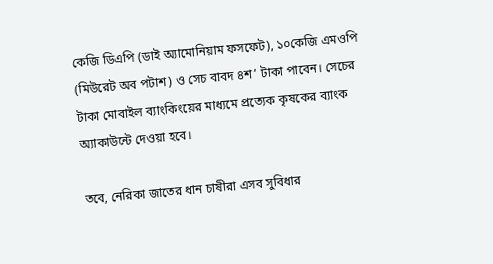কেজি ডিএপি (ডাই অ্যামোনিয়াম ফসফেট), ১০কেজি এমওপি (মিউরেট অব পটাশ) ও সেচ বাবদ ৪শ’ টাকা পাবেন। সেচের টাকা মোবাইল ব্যাংকিংয়ের মাধ্যমে প্রত্যেক কৃষকের ব্যাংক অ্যাকাউন্টে দেওয়া হবে।

তবে, নেরিকা জাতের ধান চাষীরা এসব সুবিধার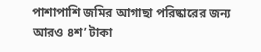পাশাপাশি জমির আগাছা পরিষ্কারের জন্য আরও ৪শ’ টাকা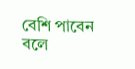বেশি পাবেন বলে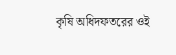কৃষি অধিদফতরের ওই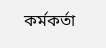কর্মকর্তা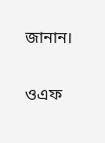জানান।

ওএফ